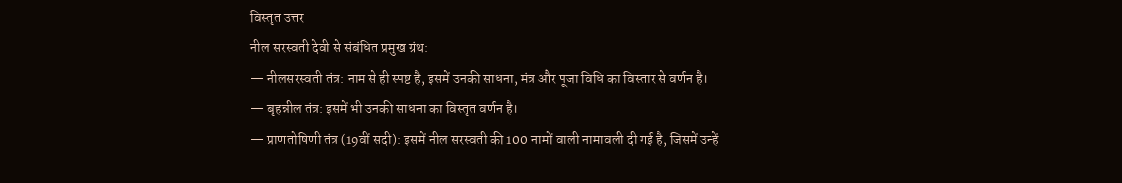विस्तृत उत्तर
नील सरस्वती देवी से संबंधित प्रमुख ग्रंथ:
— नीलसरस्वती तंत्र: नाम से ही स्पष्ट है, इसमें उनकी साधना, मंत्र और पूजा विधि का विस्तार से वर्णन है।
— बृहन्नील तंत्र: इसमें भी उनकी साधना का विस्तृत वर्णन है।
— प्राणतोषिणी तंत्र (19वीं सदी): इसमें नील सरस्वती की 100 नामों वाली नामावली दी गई है, जिसमें उन्हें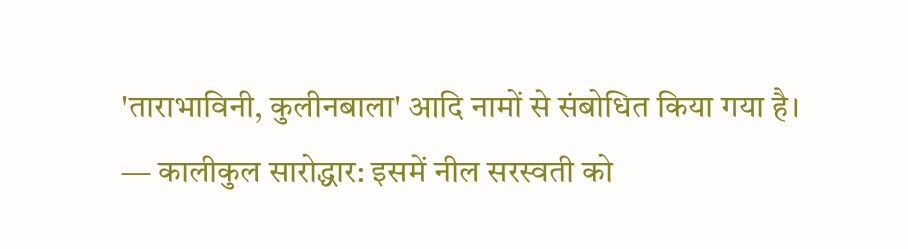'ताराभाविनी, कुलीनबाला' आदि नामों से संबोधित किया गया है।
— कालीकुल सारोद्धार: इसमें नील सरस्वती को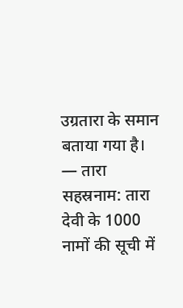उग्रतारा के समान बताया गया है।
— तारा सहस्रनाम: तारा देवी के 1000 नामों की सूची में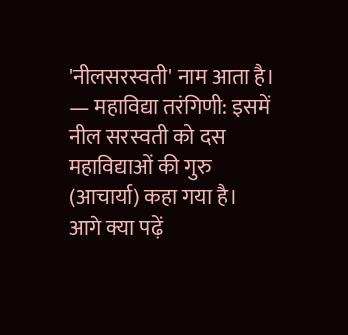'नीलसरस्वती' नाम आता है।
— महाविद्या तरंगिणी: इसमें नील सरस्वती को दस महाविद्याओं की गुरु (आचार्या) कहा गया है।
आगे क्या पढ़ें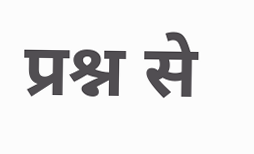प्रश्न से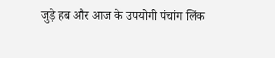जुड़े हब और आज के उपयोगी पंचांग लिंक